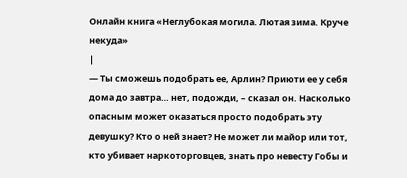Онлайн книга «Неглубокая могила. Лютая зима. Круче некуда»
|
— Ты сможешь подобрать ее, Арлин? Приюти ее у себя дома до завтра… нет, подожди, – сказал он. Насколько опасным может оказаться просто подобрать эту девушку? Кто о ней знает? Не может ли майор или тот, кто убивает наркоторговцев, знать про невесту Гобы и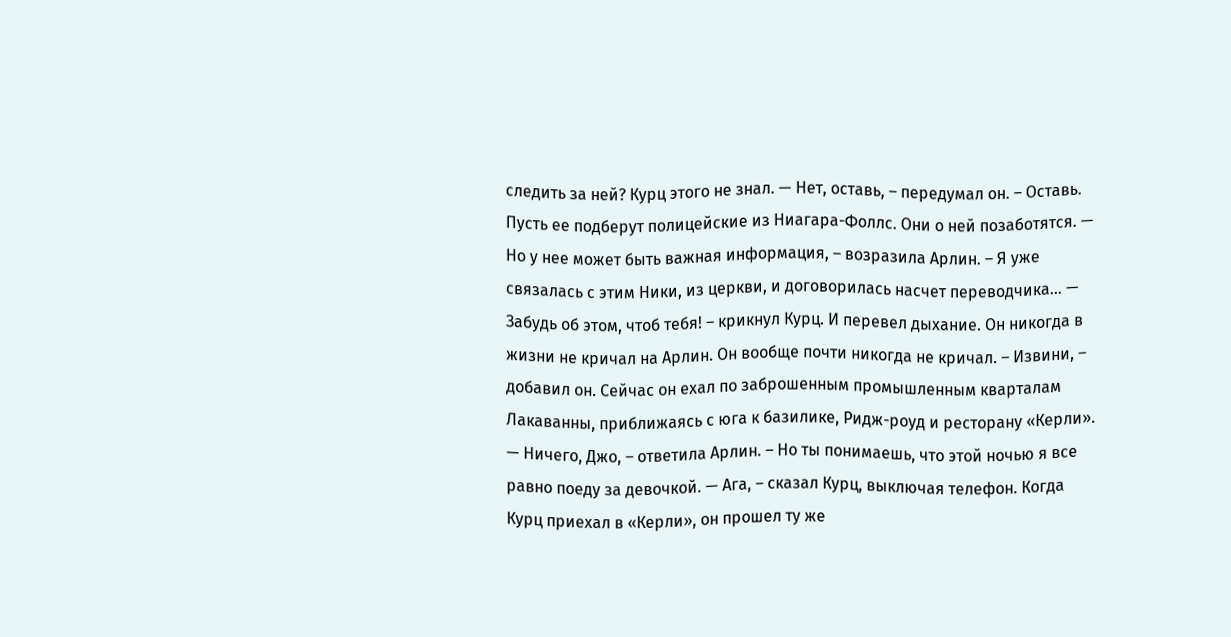следить за ней? Курц этого не знал. — Нет, оставь, – передумал он. – Оставь. Пусть ее подберут полицейские из Ниагара-Фоллс. Они о ней позаботятся. — Но у нее может быть важная информация, – возразила Арлин. – Я уже связалась с этим Ники, из церкви, и договорилась насчет переводчика… — Забудь об этом, чтоб тебя! – крикнул Курц. И перевел дыхание. Он никогда в жизни не кричал на Арлин. Он вообще почти никогда не кричал. – Извини, – добавил он. Сейчас он ехал по заброшенным промышленным кварталам Лакаванны, приближаясь с юга к базилике, Ридж-роуд и ресторану «Керли». — Ничего, Джо, – ответила Арлин. – Но ты понимаешь, что этой ночью я все равно поеду за девочкой. — Ага, – сказал Курц, выключая телефон. Когда Курц приехал в «Керли», он прошел ту же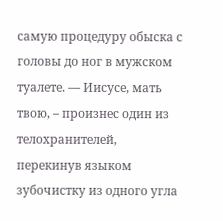самую процедуру обыска с головы до ног в мужском туалете. — Иисусе, мать твою, – произнес один из телохранителей, перекинув языком зубочистку из одного угла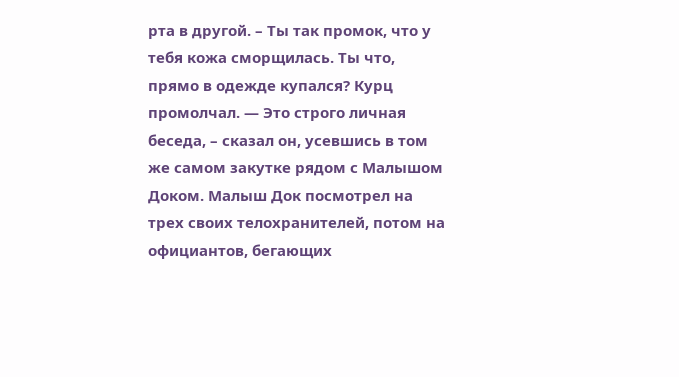рта в другой. – Ты так промок, что у тебя кожа сморщилась. Ты что, прямо в одежде купался? Курц промолчал. — Это строго личная беседа, – сказал он, усевшись в том же самом закутке рядом с Малышом Доком. Малыш Док посмотрел на трех своих телохранителей, потом на официантов, бегающих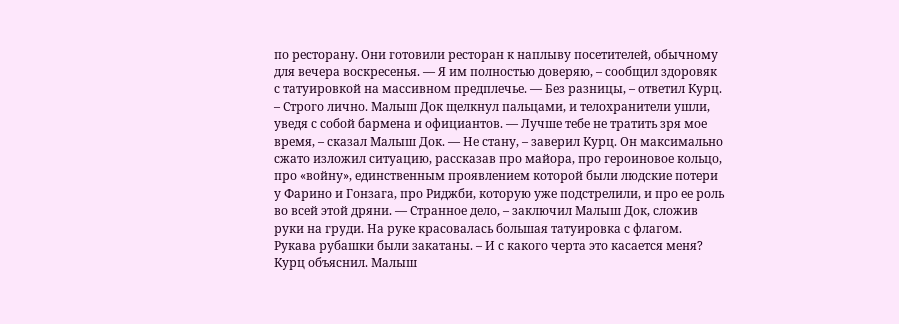по ресторану. Они готовили ресторан к наплыву посетителей, обычному для вечера воскресенья. — Я им полностью доверяю, – сообщил здоровяк с татуировкой на массивном предплечье. — Без разницы, – ответил Курц. – Строго лично. Малыш Док щелкнул пальцами, и телохранители ушли, уведя с собой бармена и официантов. — Лучше тебе не тратить зря мое время, – сказал Малыш Док. — Не стану, – заверил Курц. Он максимально сжато изложил ситуацию, рассказав про майора, про героиновое кольцо, про «войну», единственным проявлением которой были людские потери у Фарино и Гонзага, про Риджби, которую уже подстрелили, и про ее роль во всей этой дряни. — Странное дело, – заключил Малыш Док, сложив руки на груди. На руке красовалась большая татуировка с флагом. Рукава рубашки были закатаны. – И с какого черта это касается меня? Курц объяснил. Малыш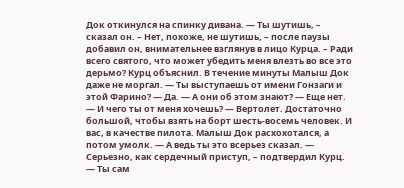Док откинулся на спинку дивана. — Ты шутишь, – сказал он. – Нет, похоже, не шутишь, – после паузы добавил он, внимательнее взглянув в лицо Курца. – Ради всего святого, что может убедить меня влезть во все это дерьмо? Курц объяснил. В течение минуты Малыш Док даже не моргал. — Ты выступаешь от имени Гонзаги и этой Фарино? — Да. — А они об этом знают? — Еще нет. — И чего ты от меня хочешь? — Вертолет. Достаточно большой, чтобы взять на борт шесть-восемь человек. И вас, в качестве пилота. Малыш Док расхохотался, а потом умолк. — А ведь ты это всерьез сказал. — Серьезно, как сердечный приступ, – подтвердил Курц. — Ты сам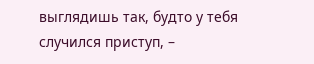выглядишь так, будто у тебя случился приступ, –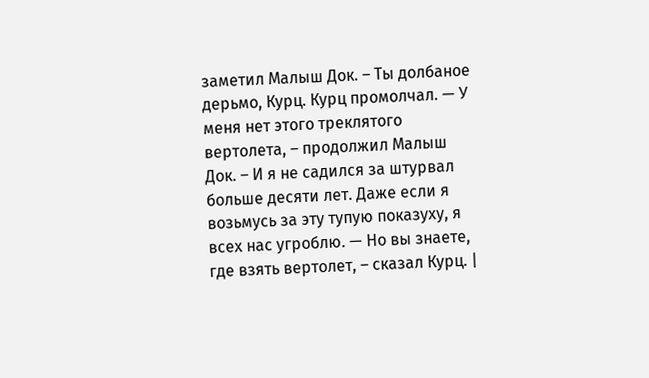заметил Малыш Док. – Ты долбаное дерьмо, Курц. Курц промолчал. — У меня нет этого треклятого вертолета, – продолжил Малыш Док. – И я не садился за штурвал больше десяти лет. Даже если я возьмусь за эту тупую показуху, я всех нас угроблю. — Но вы знаете, где взять вертолет, – сказал Курц. |